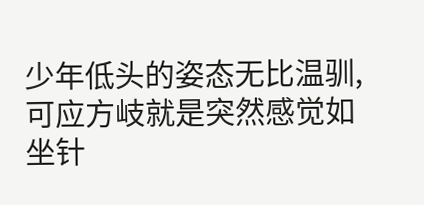少年低头的姿态无比温驯,可应方岐就是突然感觉如坐针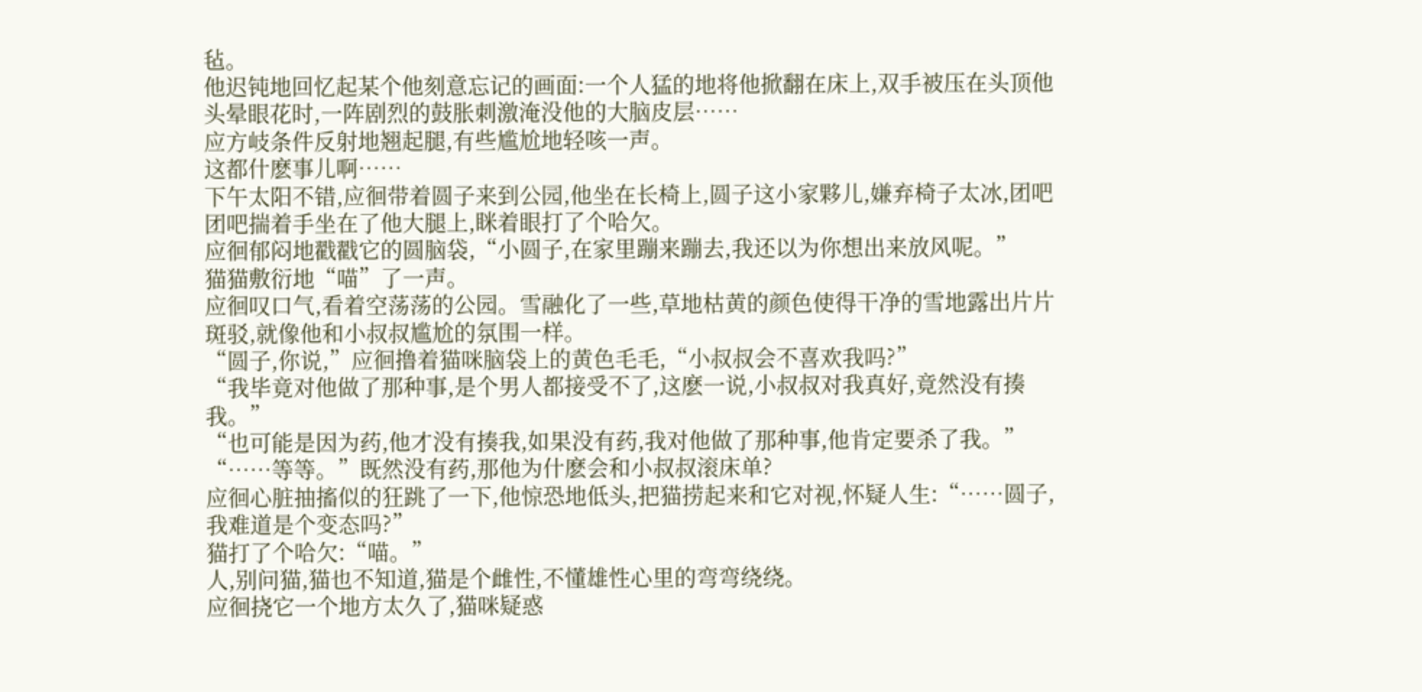毡。
他迟钝地回忆起某个他刻意忘记的画面:一个人猛的地将他掀翻在床上,双手被压在头顶他头晕眼花时,一阵剧烈的鼓胀刺激淹没他的大脑皮层……
应方岐条件反射地翘起腿,有些尴尬地轻咳一声。
这都什麽事儿啊……
下午太阳不错,应徊带着圆子来到公园,他坐在长椅上,圆子这小家夥儿,嫌弃椅子太冰,团吧团吧揣着手坐在了他大腿上,眯着眼打了个哈欠。
应徊郁闷地戳戳它的圆脑袋,“小圆子,在家里蹦来蹦去,我还以为你想出来放风呢。”
猫猫敷衍地“喵”了一声。
应徊叹口气,看着空荡荡的公园。雪融化了一些,草地枯黄的颜色使得干净的雪地露出片片斑驳,就像他和小叔叔尴尬的氛围一样。
“圆子,你说,”应徊撸着猫咪脑袋上的黄色毛毛,“小叔叔会不喜欢我吗?”
“我毕竟对他做了那种事,是个男人都接受不了,这麽一说,小叔叔对我真好,竟然没有揍我。”
“也可能是因为药,他才没有揍我,如果没有药,我对他做了那种事,他肯定要杀了我。”
“……等等。”既然没有药,那他为什麽会和小叔叔滚床单?
应徊心脏抽搐似的狂跳了一下,他惊恐地低头,把猫捞起来和它对视,怀疑人生:“……圆子,我难道是个变态吗?”
猫打了个哈欠:“喵。”
人,别问猫,猫也不知道,猫是个雌性,不懂雄性心里的弯弯绕绕。
应徊挠它一个地方太久了,猫咪疑惑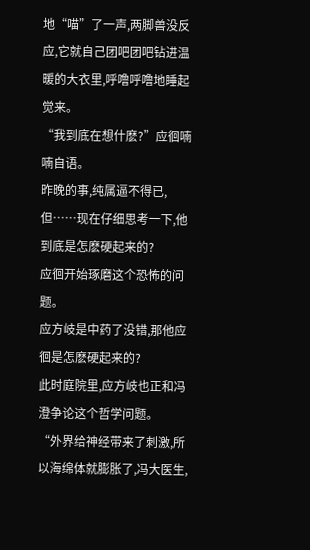地“喵”了一声,两脚兽没反应,它就自己团吧团吧钻进温暖的大衣里,呼噜呼噜地睡起觉来。
“我到底在想什麽?”应徊喃喃自语。
昨晚的事,纯属逼不得已,但……现在仔细思考一下,他到底是怎麽硬起来的?
应徊开始琢磨这个恐怖的问题。
应方岐是中药了没错,那他应徊是怎麽硬起来的?
此时庭院里,应方岐也正和冯澄争论这个哲学问题。
“外界给神经带来了刺激,所以海绵体就膨胀了,冯大医生,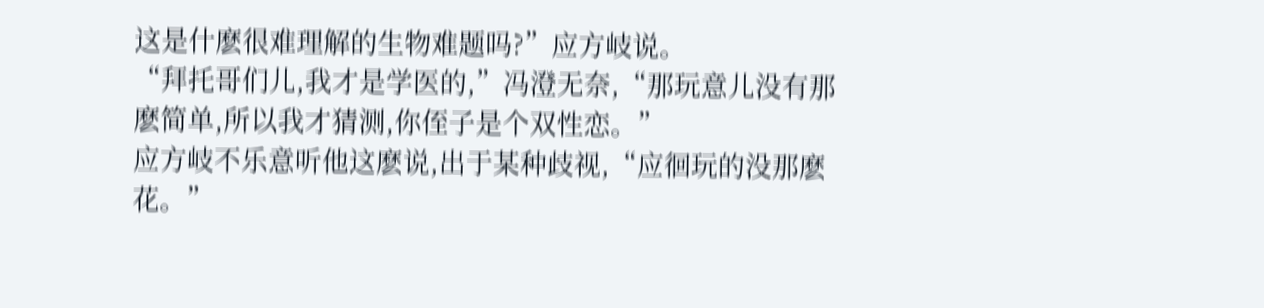这是什麽很难理解的生物难题吗?”应方岐说。
“拜托哥们儿,我才是学医的,”冯澄无奈,“那玩意儿没有那麽简单,所以我才猜测,你侄子是个双性恋。”
应方岐不乐意听他这麽说,出于某种歧视,“应徊玩的没那麽花。”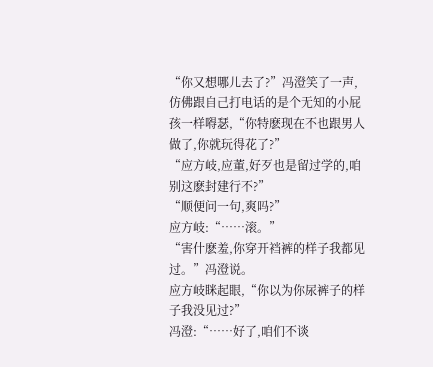“你又想哪儿去了?”冯澄笑了一声,仿佛跟自己打电话的是个无知的小屁孩一样嘚瑟,“你特麽现在不也跟男人做了,你就玩得花了?”
“应方岐,应董,好歹也是留过学的,咱别这麽封建行不?”
“顺便问一句,爽吗?”
应方岐:“……滚。”
“害什麽羞,你穿开裆裤的样子我都见过。”冯澄说。
应方岐眯起眼,“你以为你尿裤子的样子我没见过?”
冯澄:“……好了,咱们不谈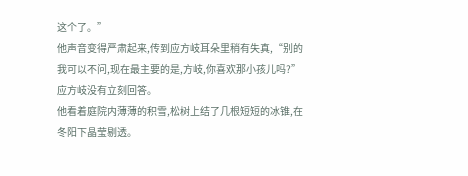这个了。”
他声音变得严肃起来,传到应方岐耳朵里稍有失真,“别的我可以不问,现在最主要的是,方岐,你喜欢那小孩儿吗?”
应方岐没有立刻回答。
他看着庭院内薄薄的积雪,松树上结了几根短短的冰锥,在冬阳下晶莹剔透。